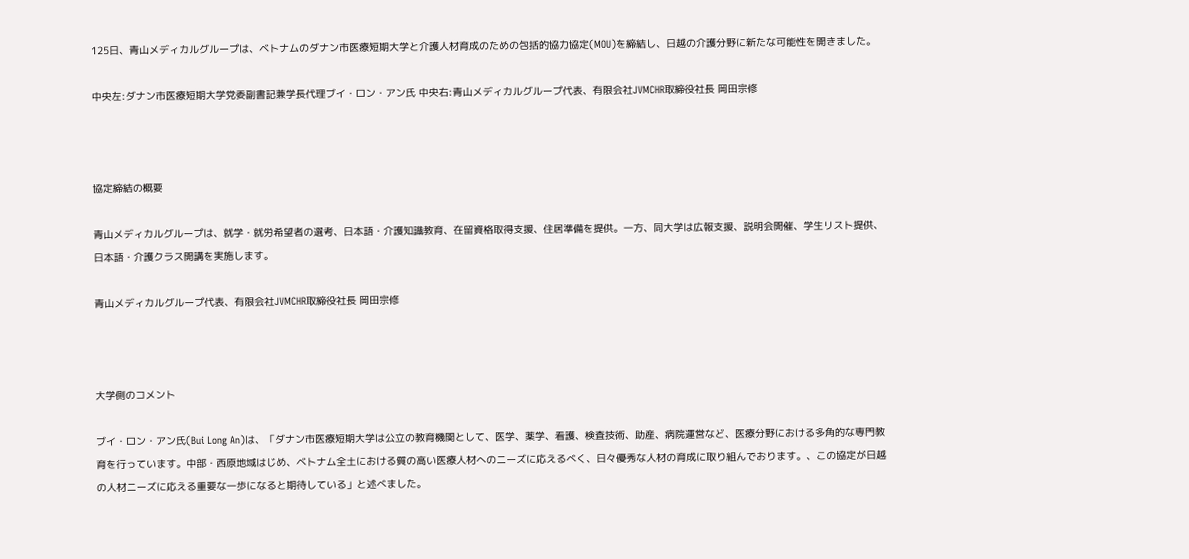125日、青山メディカルグループは、ベトナムのダナン市医療短期大学と介護人材育成のための包括的協力協定(MOU)を締結し、日越の介護分野に新たな可能性を開きました。

中央左:ダナン市医療短期大学党委副書記兼学長代理ブイ・ロン・アン氏 中央右:青山メディカルグループ代表、有限会社JVMCHR取締役社長 岡田宗修



協定締結の概要

青山メディカルグループは、就学・就労希望者の選考、日本語・介護知識教育、在留資格取得支援、住居準備を提供。一方、同大学は広報支援、説明会開催、学生リスト提供、日本語・介護クラス開講を実施します。

青山メディカルグループ代表、有限会社JVMCHR取締役社長 岡田宗修



大学側のコメント

ブイ・ロン・アン氏(Bui Long An)は、「ダナン市医療短期大学は公立の教育機関として、医学、薬学、看護、検査技術、助産、病院運営など、医療分野における多角的な専門教育を行っています。中部・西原地域はじめ、ベトナム全土における質の高い医療人材へのニーズに応えるべく、日々優秀な人材の育成に取り組んでおります。、この協定が日越の人材ニーズに応える重要な一歩になると期待している」と述べました。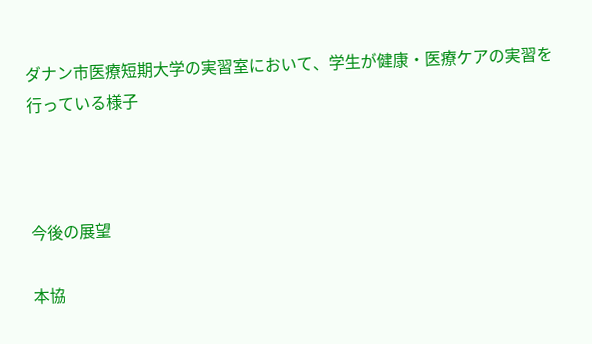ダナン市医療短期大学の実習室において、学生が健康・医療ケアの実習を行っている様子



今後の展望

本協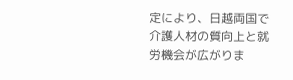定により、日越両国で介護人材の質向上と就労機会が広がりま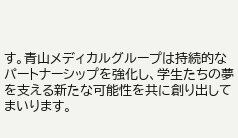す。青山メディカルグループは持続的なパートナーシップを強化し、学生たちの夢を支える新たな可能性を共に創り出してまいります。